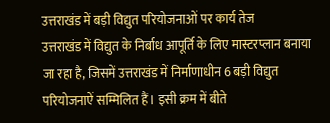उत्तराखंड में बड़ी विद्युत परियोजनाओं पर कार्य तेज
उत्तराखंड में विद्युत के निर्बाध आपूर्ति के लिए मास्टरप्लान बनाया जा रहा है, जिसमें उत्तराखंड में निर्माणाधीन 6 बड़ी विद्युत परियोजनाऐं सम्मिलित हैं। इसी क्रम में बीते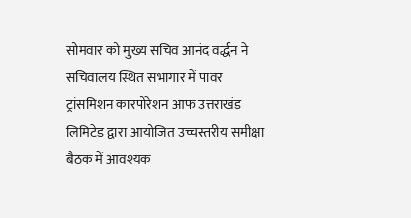सोमवार को मुख्य सचिव आनंद वर्द्धन ने सचिवालय स्थित सभागार में पावर ट्रांसमिशन कारपोरेशन आफ उत्तराखंड लिमिटेड द्वारा आयोजित उच्चस्तरीय समीक्षा बैठक में आवश्यक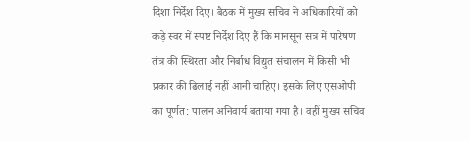दिशा निर्देश दिए। बैठक में मुख्य सचिव ने अधिकारियों को कड़े स्वर में स्पष्ट निर्देश दिए हैं कि मानसून सत्र में पारेषण तंत्र की स्थिरता और निर्बाध विद्युत संचालन में किसी भी प्रकार की ढिलाई नहीं आनी चाहिए। इसके लिए एसओपी का पूर्णत: पालन अनिवार्य बताया गया है। वहीं मुख्य सचिव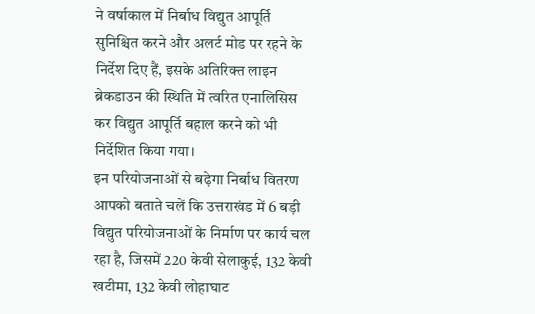ने वर्षाकाल में निर्बाध विद्युत आपूर्ति सुनिश्चित करने और अलर्ट मोड पर रहने के निर्देश दिए हैं, इसके अतिरिक्त लाइन ब्रेकडाउन की स्थिति में त्वरित एनालिसिस कर विद्युत आपूर्ति बहाल करने को भी निर्देशित किया गया।
इन परियोजनाओं से बढ़ेगा निर्बाध वितरण
आपको बताते चलें कि उत्तराखंड में 6 बड़ी विद्युत परियोजनाओं के निर्माण पर कार्य चल रहा है, जिसमें 220 केवी सेलाकुई, 132 केवी खटीमा, 132 केवी लोहाघाट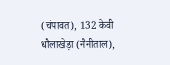(चंपावत), 132 केवी धौलाखेड़ा (नैनीताल),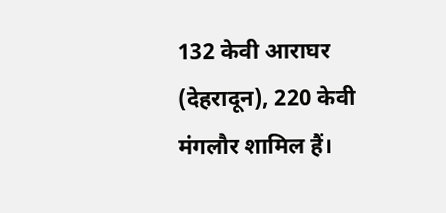132 केवी आराघर (देहरादून), 220 केवी मंगलौर शामिल हैं।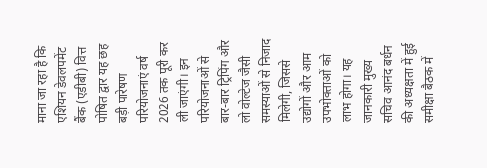माना जा रहा है कि एशियन डेवलपमेंट बैंक (एडीबी) वित्त पोषित द्वार यह छह बड़ी पारेषण परियोजनाएं वर्ष 2026 तक पूरी कर ली जाएंगी। इन परियोजनाओं से बार-बार ट्रिपिंग और लो वोल्टेज जैसी समस्याओं से निजाद मिलेगी, जिससे उद्योगों और आम उपभोक्ताओं को लाभ होगा। यह जानकारी मुख्य सचिव आनंद बर्धन की अध्यक्षता में हुई समीक्षा बैठक में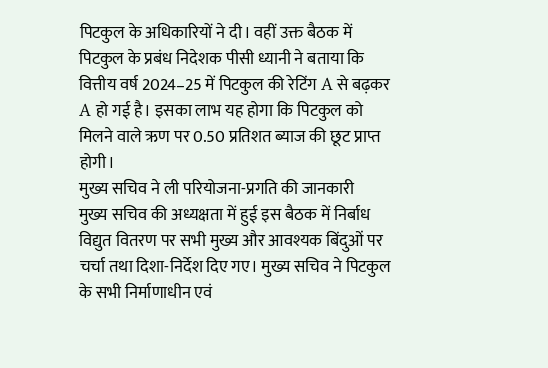पिटकुल के अधिकारियों ने दी। वहीं उक्त बैठक में पिटकुल के प्रबंध निदेशक पीसी ध्यानी ने बताया कि वित्तीय वर्ष 2024–25 में पिटकुल की रेटिंग A से बढ़कर A हो गई है। इसका लाभ यह होगा कि पिटकुल को मिलने वाले ऋण पर 0.50 प्रतिशत ब्याज की छूट प्राप्त होगी।
मुख्य सचिव ने ली परियोजना-प्रगति की जानकारी
मुख्य सचिव की अध्यक्षता में हुई इस बैठक में निर्बाध विद्युत वितरण पर सभी मुख्य और आवश्यक बिंदुओं पर चर्चा तथा दिशा-निर्देश दिए गए। मुख्य सचिव ने पिटकुल के सभी निर्माणाधीन एवं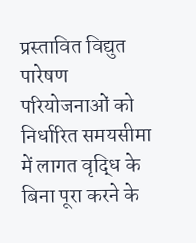प्रस्तावित विद्युत पारेषण परियोजनाओं को निर्धारित समयसीमा में लागत वृद्धि के बिना पूरा करने के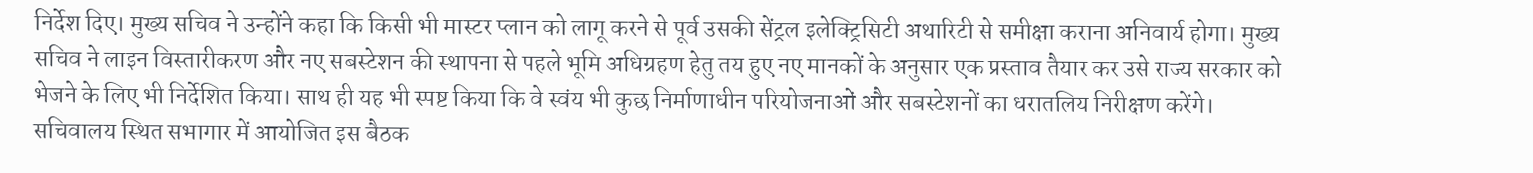निर्देश दिए। मुख्य सचिव ने उन्होंने कहा कि किसी भी मास्टर प्लान को लागू करने से पूर्व उसकी सेंट्रल इलेक्ट्रिसिटी अथारिटी से समीक्षा कराना अनिवार्य होगा। मुख्य सचिव ने लाइन विस्तारीकरण और नए सबस्टेशन की स्थापना से पहले भूमि अधिग्रहण हेतु तय हुए नए मानकों के अनुसार एक प्रस्ताव तैयार कर उसे राज्य सरकार को भेजने के लिए भी निर्देशित किया। साथ ही यह भी स्पष्ट किया कि वे स्वंय भी कुछ निर्माणाधीन परियोजनाओं और सबस्टेशनों का धरातलिय निरीक्षण करेंगे। सचिवालय स्थित सभागार में आयोजित इस बैठक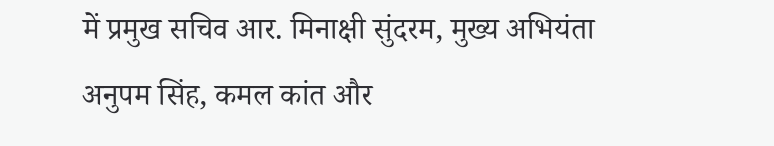में प्रमुख सचिव आर. मिनाक्षी सुंदरम, मुख्य अभियंता अनुपम सिंह, कमल कांत और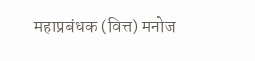महाप्रबंधक (वित्त) मनोज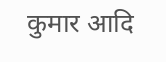कुमार आदि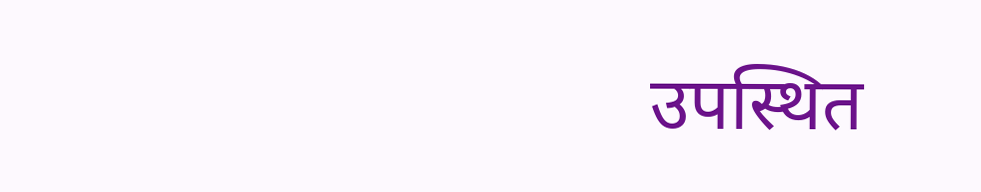उपस्थित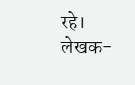रहे।
लेखक-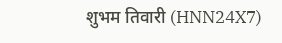शुभम तिवारी (HNN24X7)